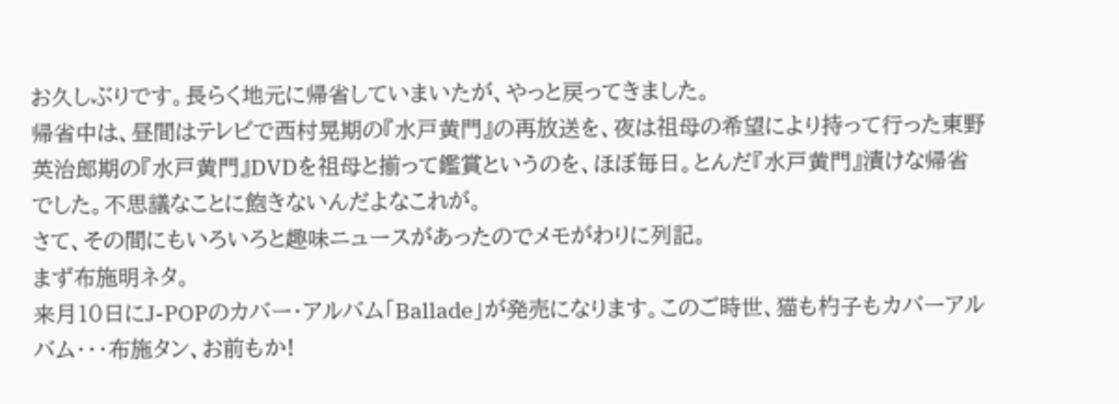お久しぶりです。長らく地元に帰省していまいたが、やっと戻ってきました。
帰省中は、昼間はテレビで西村晃期の『水戸黄門』の再放送を、夜は祖母の希望により持って行った東野英治郎期の『水戸黄門』DVDを祖母と揃って鑑賞というのを、ほぼ毎日。とんだ『水戸黄門』漬けな帰省でした。不思議なことに飽きないんだよなこれが。
さて、その間にもいろいろと趣味ニュースがあったのでメモがわりに列記。
まず布施明ネタ。
来月10日にJ-POPのカバー・アルバム「Ballade」が発売になります。このご時世、猫も杓子もカバーアルバム・・・布施タン、お前もか!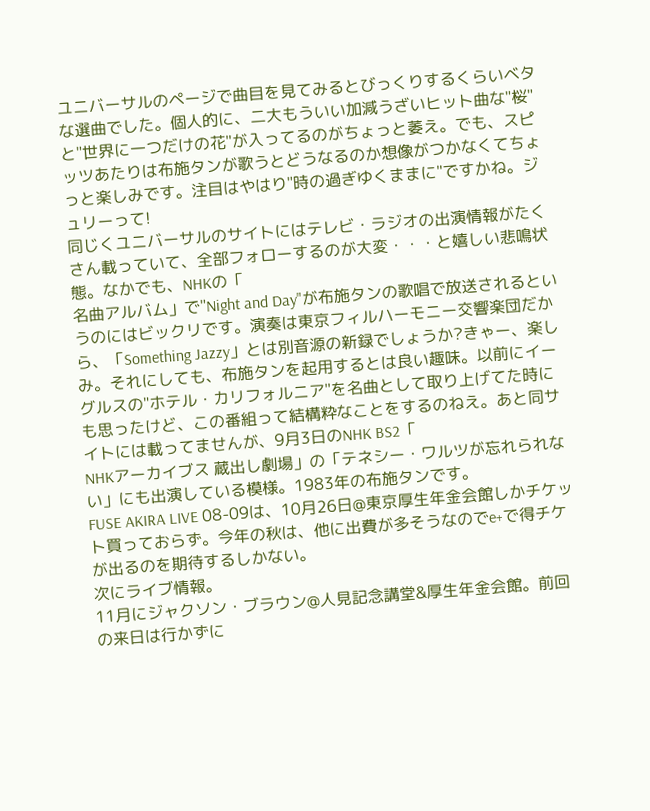ユニバーサルのページで曲目を見てみるとびっくりするくらいベタな選曲でした。個人的に、二大もういい加減うざいヒット曲な"桜"と"世界に一つだけの花"が入ってるのがちょっと萎え。でも、スピッツあたりは布施タンが歌うとどうなるのか想像がつかなくてちょっと楽しみです。注目はやはり"時の過ぎゆくままに"ですかね。ジュリーって!
同じくユニバーサルのサイトにはテレビ・ラジオの出演情報がたくさん載っていて、全部フォローするのが大変・・・と嬉しい悲鳴状態。なかでも、NHKの「
名曲アルバム」で"Night and Day"が布施タンの歌唱で放送されるというのにはビックリです。演奏は東京フィルハーモニー交響楽団だから、「Something Jazzy」とは別音源の新録でしょうか?きゃー、楽しみ。それにしても、布施タンを起用するとは良い趣味。以前にイーグルスの"ホテル・カリフォルニア"を名曲として取り上げてた時にも思ったけど、この番組って結構粋なことをするのねえ。あと同サイトには載ってませんが、9月3日のNHK BS2「
NHKアーカイブス 蔵出し劇場」の「テネシー・ワルツが忘れられない」にも出演している模様。1983年の布施タンです。
FUSE AKIRA LIVE 08-09は、10月26日@東京厚生年金会館しかチケット買っておらず。今年の秋は、他に出費が多そうなのでe+で得チケが出るのを期待するしかない。
次にライブ情報。
11月にジャクソン・ブラウン@人見記念講堂&厚生年金会館。前回の来日は行かずに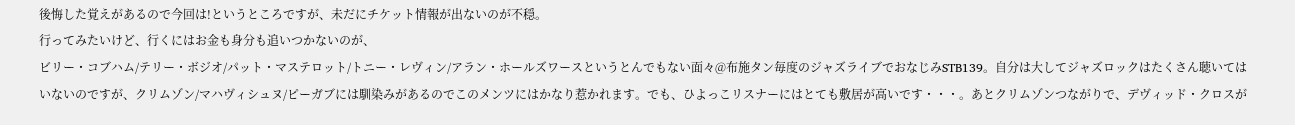後悔した覚えがあるので今回は!というところですが、未だにチケット情報が出ないのが不穏。
行ってみたいけど、行くにはお金も身分も追いつかないのが、
ビリー・コブハム/テリー・ボジオ/パット・マステロット/トニー・レヴィン/アラン・ホールズワースというとんでもない面々@布施タン毎度のジャズライブでおなじみSTB139。自分は大してジャズロックはたくさん聴いてはいないのですが、クリムゾン/マハヴィシュヌ/ピーガブには馴染みがあるのでこのメンツにはかなり惹かれます。でも、ひよっこリスナーにはとても敷居が高いです・・・。あとクリムゾンつながりで、デヴィッド・クロスが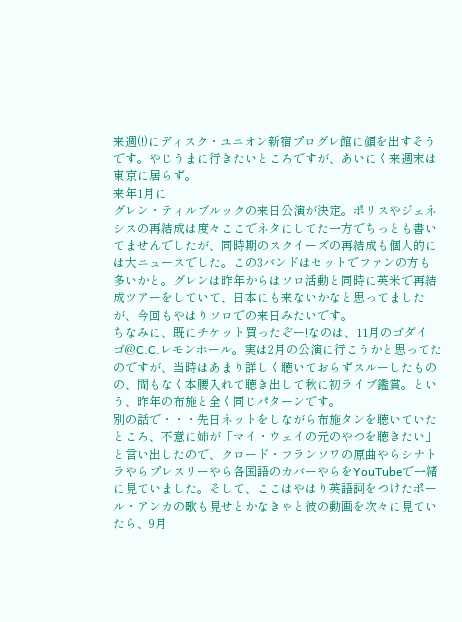来週(!)にディスク・ユニオン新宿プログレ館に顔を出すそうです。やじうまに行きたいところですが、あいにく来週末は東京に居らず。
来年1月に
グレン・ティルブルックの来日公演が決定。ポリスやジェネシスの再結成は度々ここでネタにしてた一方でちっとも書いてませんでしたが、同時期のスクイーズの再結成も個人的には大ニュースでした。この3バンドはセットでファンの方も多いかと。グレンは昨年からはソロ活動と同時に英米で再結成ツアーをしていて、日本にも来ないかなと思ってましたが、今回もやはりソロでの来日みたいです。
ちなみに、既にチケット買ったぞー!なのは、11月のゴダイゴ@C.C.レモンホール。実は2月の公演に行こうかと思ってたのですが、当時はあまり詳しく聴いておらずスルーしたものの、間もなく本腰入れて聴き出して秋に初ライブ鑑賞。という、昨年の布施と全く同じパターンです。
別の話で・・・先日ネットをしながら布施タンを聴いていたところ、不意に姉が「マイ・ウェイの元のやつを聴きたい」と言い出したので、クロード・フランソワの原曲やらシナトラやらプレスリーやら各国語のカバーやらをYouTubeで一緒に見ていました。そして、ここはやはり英語詞をつけたポール・アンカの歌も見せとかなきゃと彼の動画を次々に見ていたら、9月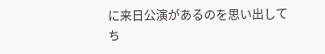に来日公演があるのを思い出してち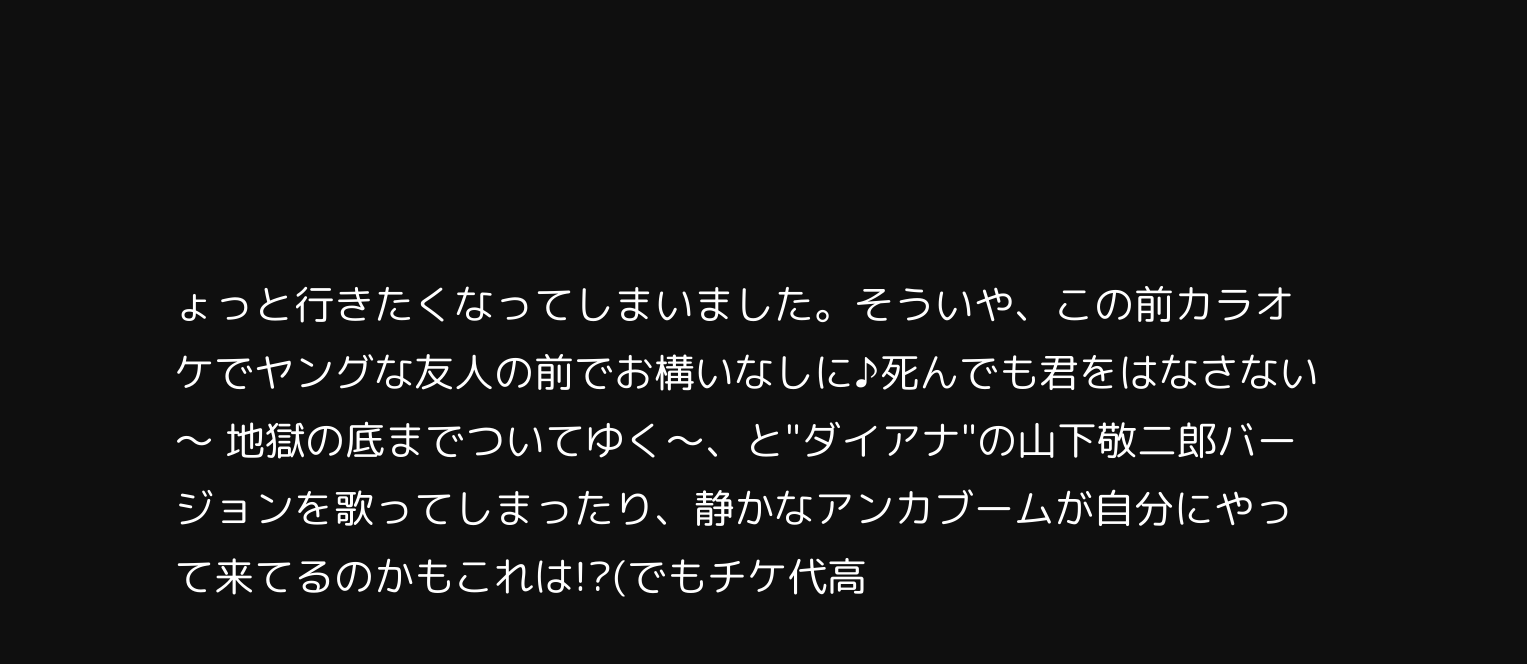ょっと行きたくなってしまいました。そういや、この前カラオケでヤングな友人の前でお構いなしに♪死んでも君をはなさない〜 地獄の底までついてゆく〜、と"ダイアナ"の山下敬二郎バージョンを歌ってしまったり、静かなアンカブームが自分にやって来てるのかもこれは!?(でもチケ代高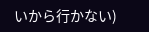いから行かない)